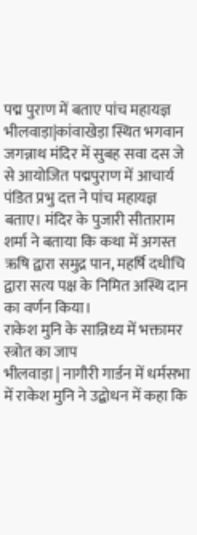पद्म पुराण में बताए पांच महायज्ञ
भीलवाड़ा|कांवाखेड़ा स्थित भगवान जगन्नाथ मंदिर में सुबह सवा दस जे से आयोजित पद्मपुराण में आचार्य पंडित प्रभु दत्त ने पांच महायज्ञ बताए। मंदिर के पुजारी सीताराम शर्मा ने बताया कि कथा में अगस्त ऋषि द्वारा समुद्र पान, महर्षि दधीचि द्वारा सत्य पक्ष के निमित अस्थि दान का वर्णन किया।
राकेश मुनि के सान्निध्य में भक्तामर स्त्रोत का जाप
भीलवाड़ा | नागौरी गार्डन में धर्मसभा में राकेश मुनि ने उद्बोधन में कहा कि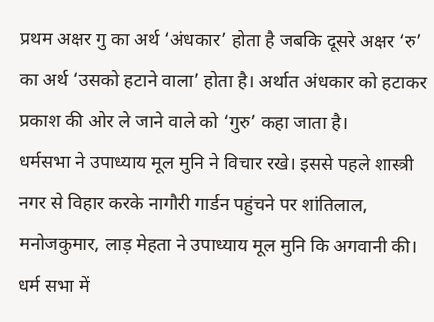प्रथम अक्षर गु का अर्थ ‘अंधकार’ होता है जबकि दूसरे अक्षर ‘रु’ का अर्थ ‘उसको हटाने वाला’ होता है। अर्थात अंधकार को हटाकर प्रकाश की ओर ले जाने वाले को ‘गुरु’ कहा जाता है।
धर्मसभा ने उपाध्याय मूल मुनि ने विचार रखे। इससे पहले शास्त्री नगर से विहार करके नागौरी गार्डन पहुंचने पर शांतिलाल, मनोजकुमार, लाड़ मेहता ने उपाध्याय मूल मुनि कि अगवानी की। धर्म सभा में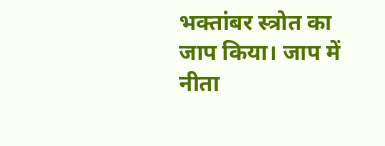भक्तांबर स्त्रोत का जाप किया। जाप में नीता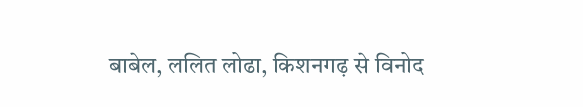बाबेल, ललित लोढा, किशनगढ़ से विनोद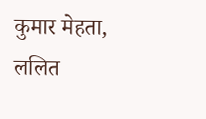कुमार मेहता, ललित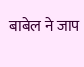बाबेल ने जाप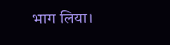भाग लिया।